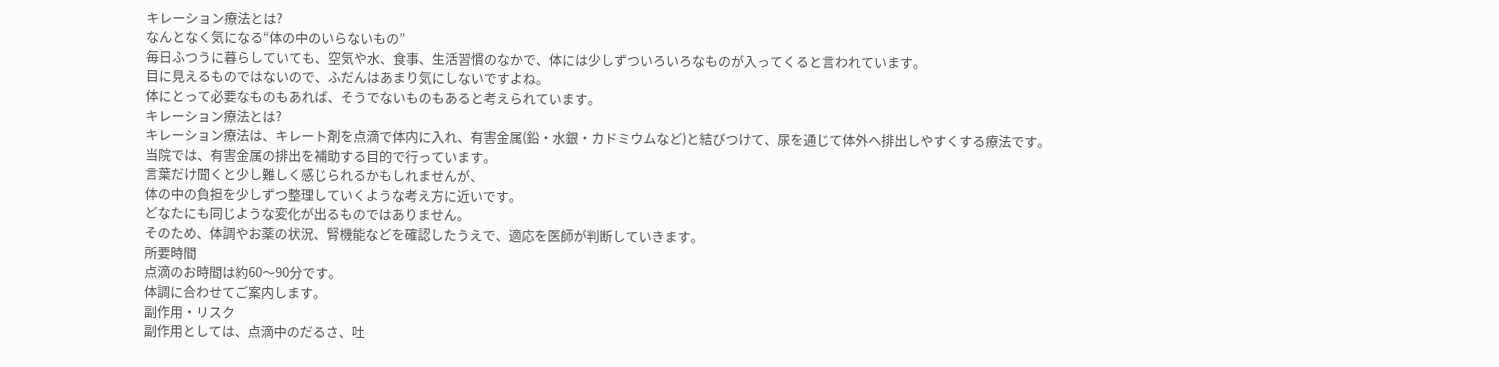キレーション療法とは?
なんとなく気になる“体の中のいらないもの”
毎日ふつうに暮らしていても、空気や水、食事、生活習慣のなかで、体には少しずついろいろなものが入ってくると言われています。
目に見えるものではないので、ふだんはあまり気にしないですよね。
体にとって必要なものもあれば、そうでないものもあると考えられています。
キレーション療法とは?
キレーション療法は、キレート剤を点滴で体内に入れ、有害金属(鉛・水銀・カドミウムなど)と結びつけて、尿を通じて体外へ排出しやすくする療法です。
当院では、有害金属の排出を補助する目的で行っています。
言葉だけ聞くと少し難しく感じられるかもしれませんが、
体の中の負担を少しずつ整理していくような考え方に近いです。
どなたにも同じような変化が出るものではありません。
そのため、体調やお薬の状況、腎機能などを確認したうえで、適応を医師が判断していきます。
所要時間
点滴のお時間は約60〜90分です。
体調に合わせてご案内します。
副作用・リスク
副作用としては、点滴中のだるさ、吐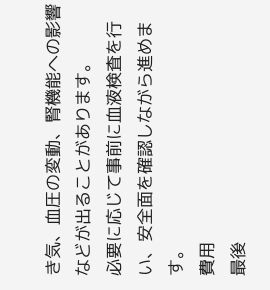き気、血圧の変動、腎機能への影響などが出ることがあります。
必要に応じて事前に血液検査を行い、安全面を確認しながら進めます。
費用
最後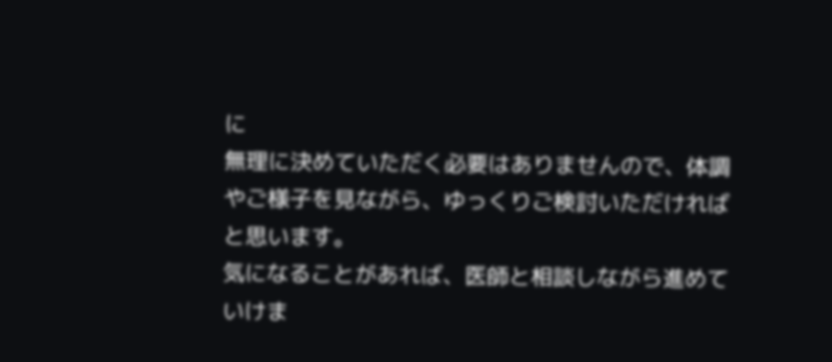に
無理に決めていただく必要はありませんので、体調やご様子を見ながら、ゆっくりご検討いただければと思います。
気になることがあれば、医師と相談しながら進めていけま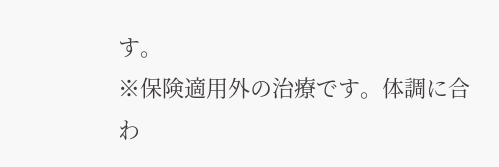す。
※保険適用外の治療です。体調に合わ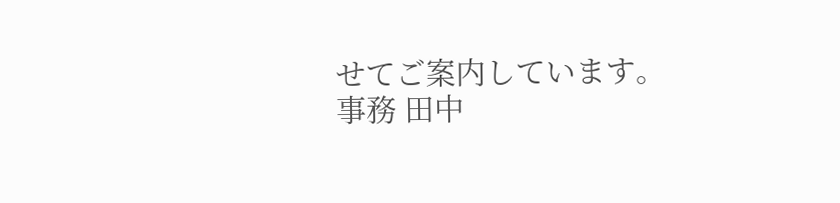せてご案内しています。
事務 田中